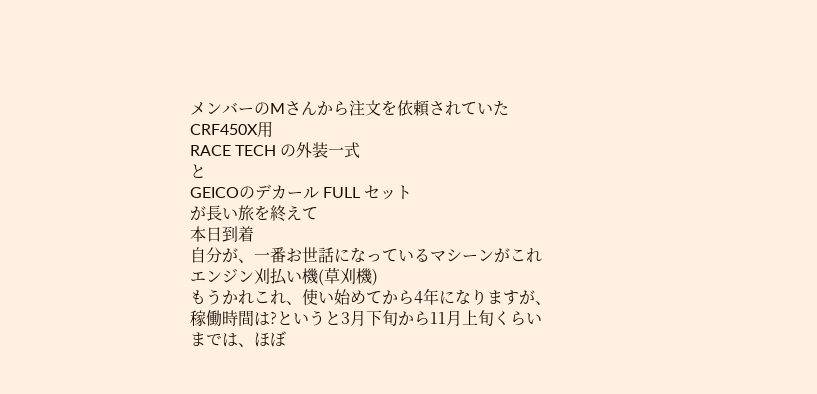メンバーのMさんから注文を依頼されていたCRF450X用
RACE TECH の外装一式
と
GEICOのデカール FULL セット
が長い旅を終えて
本日到着
自分が、一番お世話になっているマシーンがこれ
エンジン刈払い機(草刈機)
もうかれこれ、使い始めてから4年になりますが、稼働時間は?というと3月下旬から11月上旬くらいまでは、ほぼ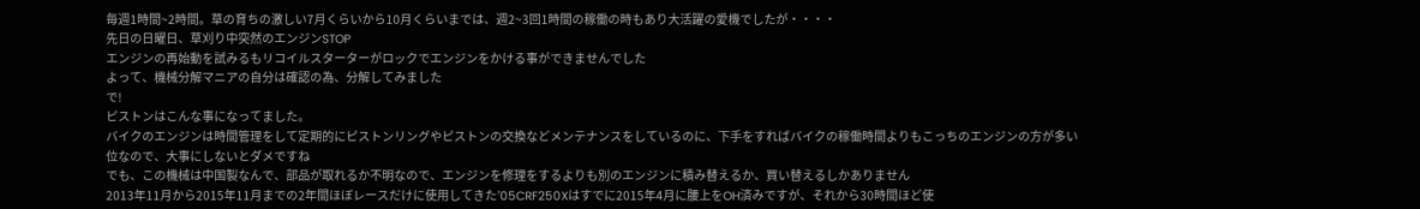毎週1時間~2時間。草の育ちの激しい7月くらいから10月くらいまでは、週2~3回1時間の稼働の時もあり大活躍の愛機でしたが・・・・
先日の日曜日、草刈り中突然のエンジンSTOP
エンジンの再始動を試みるもリコイルスターターがロックでエンジンをかける事ができませんでした
よって、機械分解マニアの自分は確認の為、分解してみました
で!
ピストンはこんな事になってました。
バイクのエンジンは時間管理をして定期的にピストンリングやピストンの交換などメンテナンスをしているのに、下手をすればバイクの稼働時間よりもこっちのエンジンの方が多い位なので、大事にしないとダメですね
でも、この機械は中国製なんで、部品が取れるか不明なので、エンジンを修理をするよりも別のエンジンに積み替えるか、買い替えるしかありません
2013年11月から2015年11月までの2年間ほぼレースだけに使用してきた’05CRF250Xはすでに2015年4月に腰上をOH済みですが、それから30時間ほど使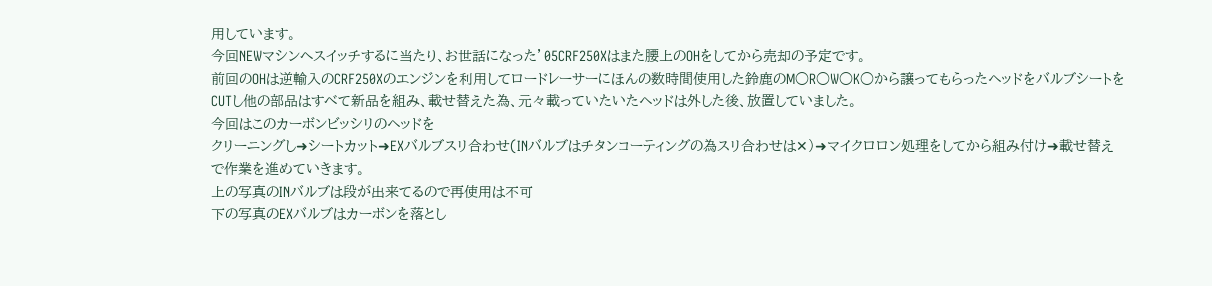用しています。
今回NEWマシンへスイッチするに当たり、お世話になった’05CRF250Xはまた腰上のOHをしてから売却の予定です。
前回のOHは逆輸入のCRF250Xのエンジンを利用してロードレーサーにほんの数時間使用した鈴鹿のM○R○W○K○から譲ってもらったヘッドをバルブシートをCUTし他の部品はすべて新品を組み、載せ替えた為、元々載っていたいたヘッドは外した後、放置していました。
今回はこのカーボンビッシリのヘッドを
クリーニングし➜シートカット➜EXバルブスリ合わせ(INバルブはチタンコーティングの為スリ合わせは✕)➜マイクロロン処理をしてから組み付け➜載せ替え
で作業を進めていきます。
上の写真のINバルブは段が出来てるので再使用は不可
下の写真のEXバルブはカーボンを落とし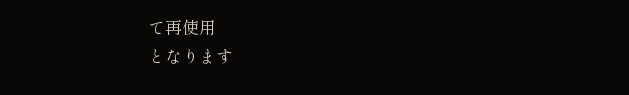て再使用
となります